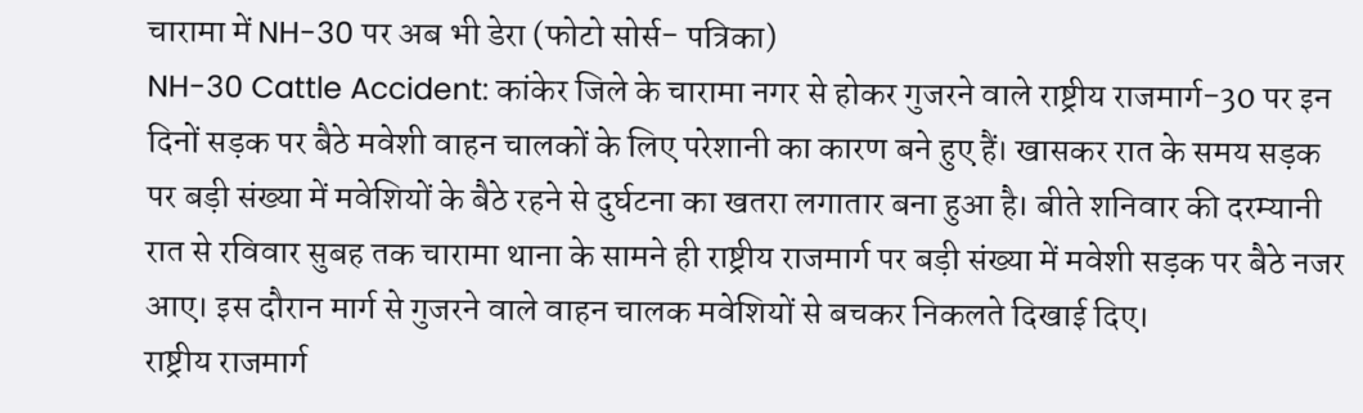चारामा में NH-30 पर अब भी डेरा (फोटो सोर्स- पत्रिका)
NH-30 Cattle Accident: कांकेर जिले के चारामा नगर से होकर गुजरने वाले राष्ट्रीय राजमार्ग-30 पर इन दिनों सड़क पर बैठे मवेशी वाहन चालकों के लिए परेशानी का कारण बने हुए हैं। खासकर रात के समय सड़क पर बड़ी संख्या में मवेशियों के बैठे रहने से दुर्घटना का खतरा लगातार बना हुआ है। बीते शनिवार की दरम्यानी रात से रविवार सुबह तक चारामा थाना के सामने ही राष्ट्रीय राजमार्ग पर बड़ी संख्या में मवेशी सड़क पर बैठे नजर आए। इस दौरान मार्ग से गुजरने वाले वाहन चालक मवेशियों से बचकर निकलते दिखाई दिए।
राष्ट्रीय राजमार्ग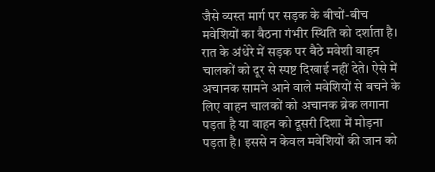जैसे व्यस्त मार्ग पर सड़क के बीचों-बीच मवेशियों का बैठना गंभीर स्थिति को दर्शाता है। रात के अंधेरे में सड़क पर बैठे मवेशी वाहन चालकों को दूर से स्पष्ट दिखाई नहीं देते। ऐसे में अचानक सामने आने वाले मवेशियों से बचने के लिए वाहन चालकों को अचानक ब्रेक लगाना पड़ता है या वाहन को दूसरी दिशा में मोड़ना पड़ता है। इससे न केवल मवेशियों की जान को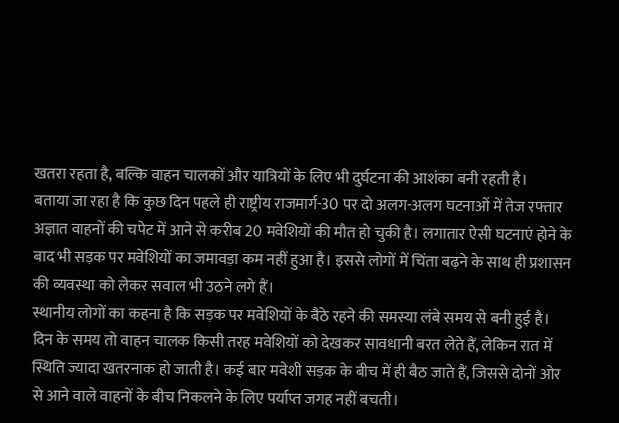खतरा रहता है, बल्कि वाहन चालकों और यात्रियों के लिए भी दुर्घटना की आशंका बनी रहती है।
बताया जा रहा है कि कुछ दिन पहले ही राष्ट्रीय राजमार्ग-30 पर दो अलग-अलग घटनाओं में तेज रफ्तार अज्ञात वाहनों की चपेट में आने से करीब 20 मवेशियों की मौत हो चुकी है। लगातार ऐसी घटनाएं होने के बाद भी सड़क पर मवेशियों का जमावड़ा कम नहीं हुआ है। इससे लोगों में चिंता बढ़ने के साथ ही प्रशासन की व्यवस्था को लेकर सवाल भी उठने लगे हैं।
स्थानीय लोगों का कहना है कि सड़क पर मवेशियों के बैठे रहने की समस्या लंबे समय से बनी हुई है। दिन के समय तो वाहन चालक किसी तरह मवेशियों को देखकर सावधानी बरत लेते हैं, लेकिन रात में स्थिति ज्यादा खतरनाक हो जाती है। कई बार मवेशी सड़क के बीच में ही बैठ जाते हैं, जिससे दोनों ओर से आने वाले वाहनों के बीच निकलने के लिए पर्याप्त जगह नहीं बचती।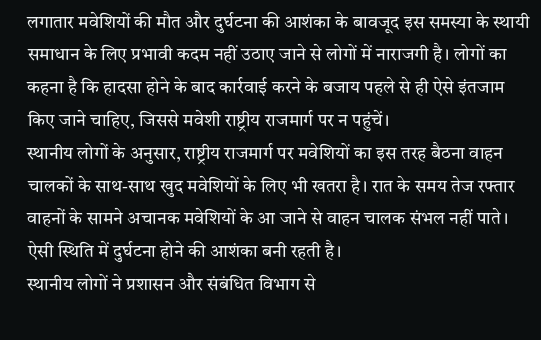लगातार मवेशियों की मौत और दुर्घटना की आशंका के बावजूद इस समस्या के स्थायी समाधान के लिए प्रभावी कदम नहीं उठाए जाने से लोगों में नाराजगी है। लोगों का कहना है कि हादसा होने के बाद कार्रवाई करने के बजाय पहले से ही ऐसे इंतजाम किए जाने चाहिए, जिससे मवेशी राष्ट्रीय राजमार्ग पर न पहुंचें।
स्थानीय लोगों के अनुसार, राष्ट्रीय राजमार्ग पर मवेशियों का इस तरह बैठना वाहन चालकों के साथ-साथ खुद मवेशियों के लिए भी खतरा है। रात के समय तेज रफ्तार वाहनों के सामने अचानक मवेशियों के आ जाने से वाहन चालक संभल नहीं पाते। ऐसी स्थिति में दुर्घटना होने की आशंका बनी रहती है।
स्थानीय लोगों ने प्रशासन और संबंधित विभाग से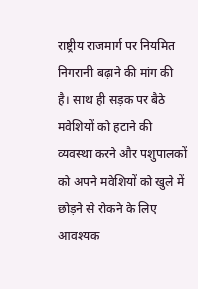राष्ट्रीय राजमार्ग पर नियमित निगरानी बढ़ाने की मांग की है। साथ ही सड़क पर बैठे मवेशियों को हटाने की व्यवस्था करने और पशुपालकों को अपने मवेशियों को खुले में छोड़ने से रोकने के लिए आवश्यक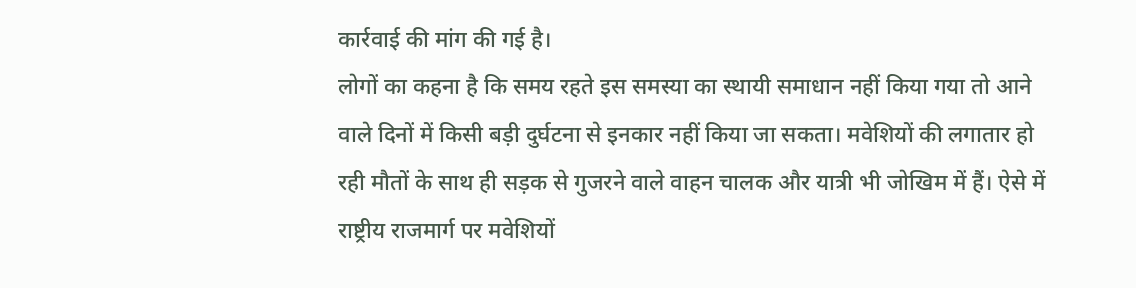कार्रवाई की मांग की गई है।
लोगों का कहना है कि समय रहते इस समस्या का स्थायी समाधान नहीं किया गया तो आने वाले दिनों में किसी बड़ी दुर्घटना से इनकार नहीं किया जा सकता। मवेशियों की लगातार हो रही मौतों के साथ ही सड़क से गुजरने वाले वाहन चालक और यात्री भी जोखिम में हैं। ऐसे में राष्ट्रीय राजमार्ग पर मवेशियों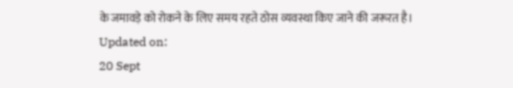के जमावड़े को रोकने के लिए समय रहते ठोस व्यवस्था किए जाने की जरूरत है।
Updated on:
20 Sept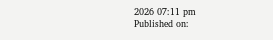2026 07:11 pm
Published on: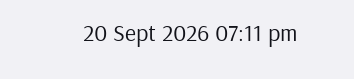20 Sept 2026 07:11 pm